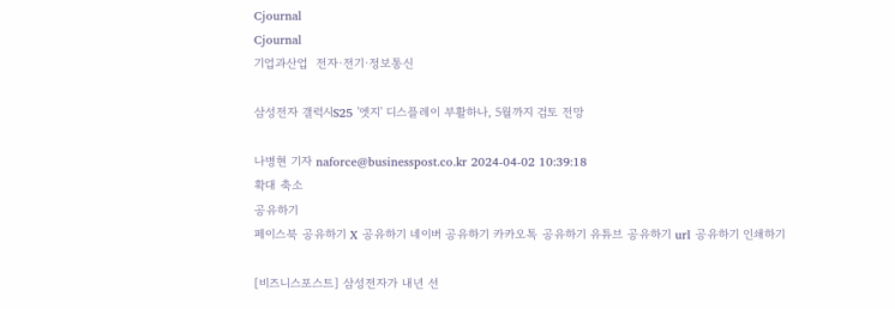Cjournal
Cjournal
기업과산업  전자·전기·정보통신

삼성전자 갤럭시S25 '엣지' 디스플레이 부활하나, 5월까지 검토 전망

나병현 기자 naforce@businesspost.co.kr 2024-04-02 10:39:18
확대 축소
공유하기
페이스북 공유하기 X 공유하기 네이버 공유하기 카카오톡 공유하기 유튜브 공유하기 url 공유하기 인쇄하기

[비즈니스포스트] 삼성전자가 내년 선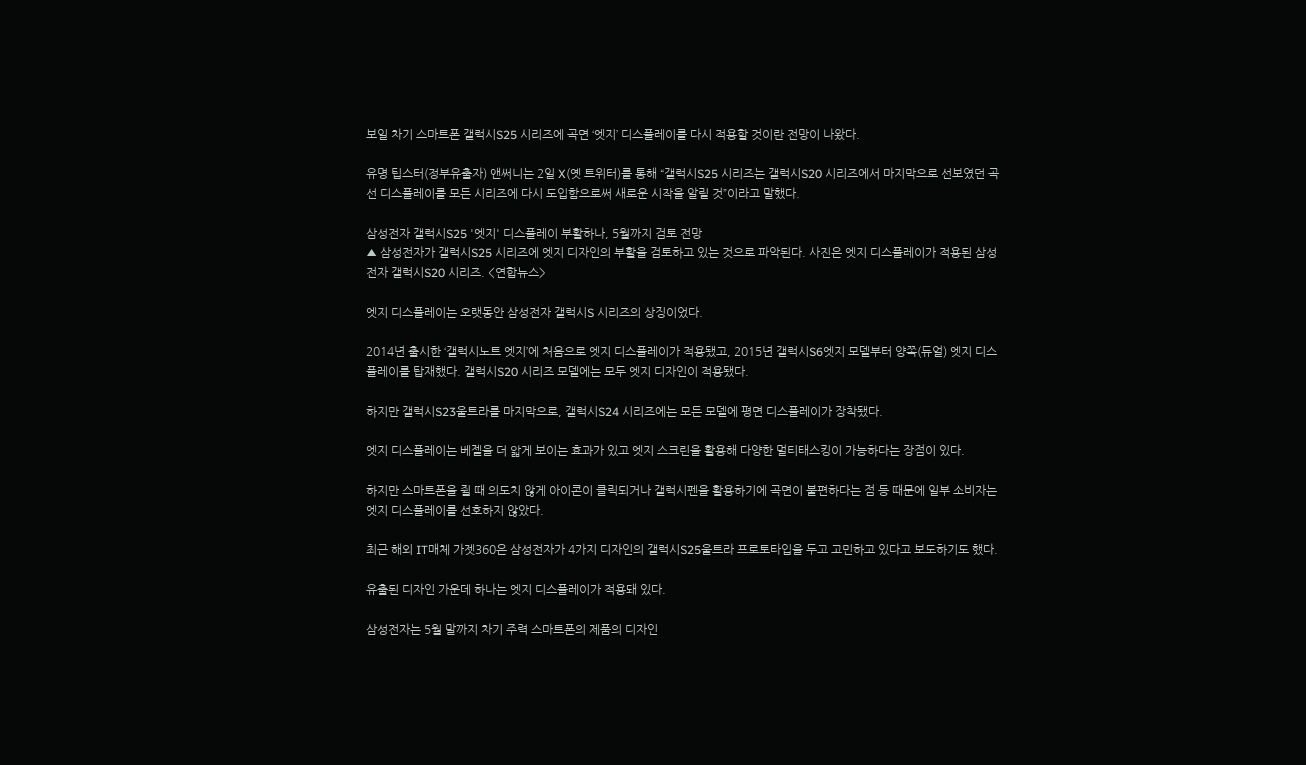보일 차기 스마트폰 갤럭시S25 시리즈에 곡면 ‘엣지’ 디스플레이를 다시 적용할 것이란 전망이 나왔다.

유명 팁스터(정부유출자) 앤써니는 2일 X(옛 트위터)를 통해 “갤럭시S25 시리즈는 갤럭시S20 시리즈에서 마지막으로 선보였던 곡선 디스플레이를 모든 시리즈에 다시 도입함으로써 새로운 시작을 알릴 것”이라고 말했다.

삼성전자 갤럭시S25 '엣지' 디스플레이 부활하나, 5월까지 검토 전망
▲ 삼성전자가 갤럭시S25 시리즈에 엣지 디자인의 부활을 검토하고 있는 것으로 파악된다. 사진은 엣지 디스플레이가 적용된 삼성전자 갤럭시S20 시리즈. <연합뉴스>

엣지 디스플레이는 오랫동안 삼성전자 갤럭시S 시리즈의 상징이었다.

2014년 출시한 ‘갤럭시노트 엣지’에 처음으로 엣지 디스플레이가 적용됐고, 2015년 갤럭시S6엣지 모델부터 양쪽(듀얼) 엣지 디스플레이를 탑재했다. 갤럭시S20 시리즈 모델에는 모두 엣지 디자인이 적용됐다.

하지만 갤럭시S23울트라를 마지막으로, 갤럭시S24 시리즈에는 모든 모델에 평면 디스플레이가 장착됐다.

엣지 디스플레이는 베젤을 더 앏게 보이는 효과가 있고 엣지 스크린을 활용해 다양한 멀티태스킹이 가능하다는 장점이 있다.

하지만 스마트폰을 쥘 때 의도치 않게 아이콘이 클릭되거나 갤럭시펜을 활용하기에 곡면이 불편하다는 점 등 때문에 일부 소비자는 엣지 디스플레이를 선호하지 않았다.

최근 해외 IT매체 가젯360은 삼성전자가 4가지 디자인의 갤럭시S25울트라 프로토타입을 두고 고민하고 있다고 보도하기도 했다.

유출된 디자인 가운데 하나는 엣지 디스플레이가 적용돼 있다.

삼성전자는 5월 말까지 차기 주력 스마트폰의 제품의 디자인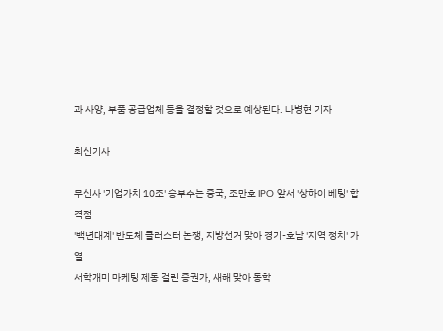과 사양, 부품 공급업체 등을 결정할 것으로 예상된다. 나병현 기자

최신기사

무신사 '기업가치 10조' 승부수는 중국, 조만호 IPO 앞서 '상하이 베팅' 합격점
'백년대계' 반도체 클러스터 논쟁, 지방선거 맞아 경기-호남 '지역 정치' 가열
서학개미 마케팅 제동 걸린 증권가, 새해 맞아 동학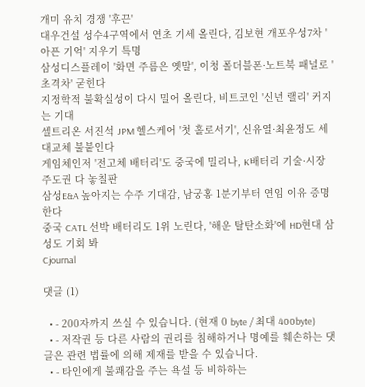개미 유치 경쟁 '후끈'
대우건설 성수4구역에서 연초 기세 올린다, 김보현 개포우성7차 '아픈 기억' 지우기 특명
삼성디스플레이 '화면 주름은 옛말', 이청 폴더블폰·노트북 패널로 '초격차' 굳힌다
지정학적 불확실성이 다시 밀어 올린다, 비트코인 '신년 랠리' 커지는 기대
셀트리온 서진석 JPM 헬스케어 '첫 홀로서기', 신유열·최윤정도 세대교체 불붙인다
게임체인저 '전고체 배터리'도 중국에 밀리나, K배터리 기술·시장 주도권 다 놓칠판
삼성E&A 높아지는 수주 기대감, 남궁홍 1분기부터 연임 이유 증명한다
중국 CATL 선박 배터리도 1위 노린다, '해운 탈탄소화'에 HD현대 삼성도 기회 봐
Cjournal

댓글 (1)

  • - 200자까지 쓰실 수 있습니다. (현재 0 byte / 최대 400byte)
  • - 저작권 등 다른 사람의 권리를 침해하거나 명예를 훼손하는 댓글은 관련 법률에 의해 제재를 받을 수 있습니다.
  • - 타인에게 불쾌감을 주는 욕설 등 비하하는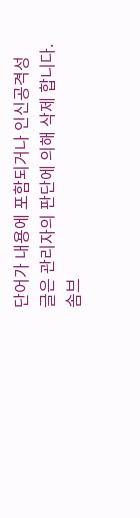단어가 내용에 포함되거나 인신공격성 글은 관리자의 판단에 의해 삭제 합니다.
솜브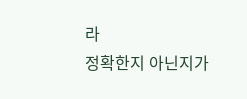라
정확한지 아닌지가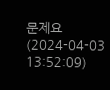문제요   (2024-04-03 13:52:09)